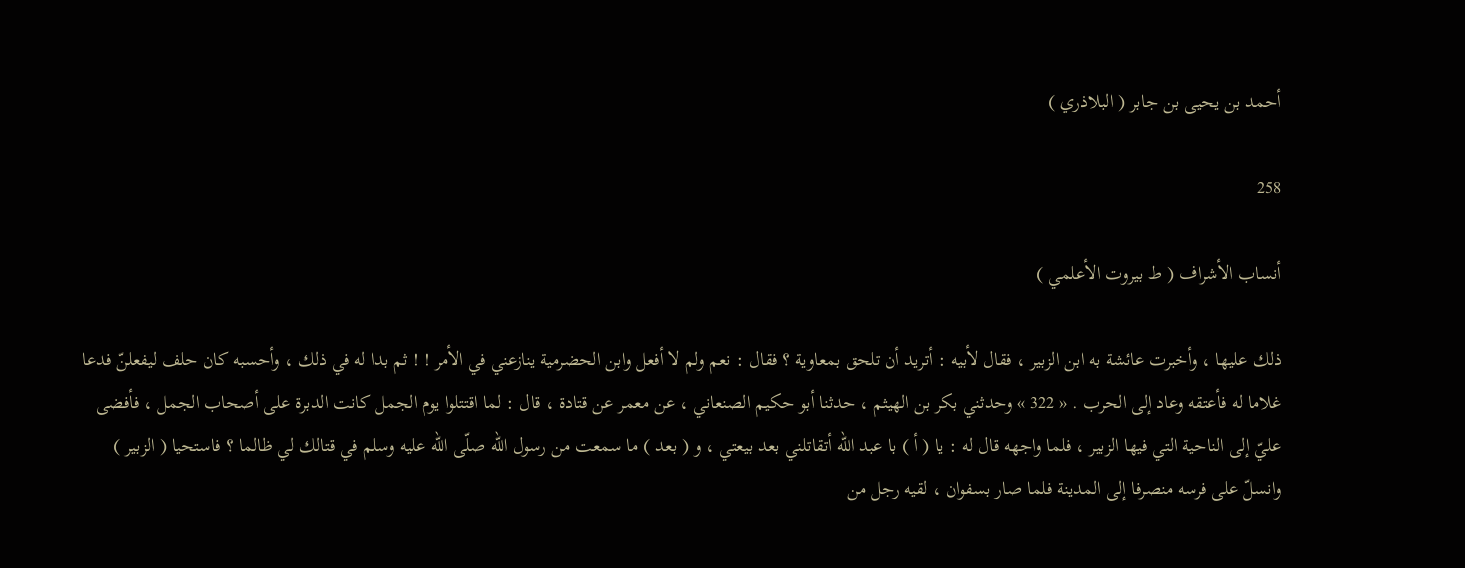أحمد بن يحيى بن جابر ( البلاذري )

258

أنساب الأشراف ( ط بيروت الأعلمي )

ذلك عليها ، وأخبرت عائشة به ابن الزبير ، فقال لأبيه : أتريد أن تلحق بمعاوية ؟ فقال : نعم ولم لا أفعل وابن الحضرمية ينازعني في الأمر ! ! ثم بدا له في ذلك ، وأحسبه كان حلف ليفعلنّ فدعا غلاما له فأعتقه وعاد إلى الحرب . « 322 » وحدثني بكر بن الهيثم ، حدثنا أبو حكيم الصنعاني ، عن معمر عن قتادة ، قال : لما اقتتلوا يوم الجمل كانت الدبرة على أصحاب الجمل ، فأفضى عليّ إلى الناحية التي فيها الزبير ، فلما واجهه قال له : يا ( أ ) با عبد اللّه أتقاتلني بعد بيعتي ، و ( بعد ) ما سمعت من رسول اللّه صلّى اللّه عليه وسلم في قتالك لي ظالما ؟ فاستحيا ( الزبير ) وانسلّ على فرسه منصرفا إلى المدينة فلما صار بسفوان ، لقيه رجل من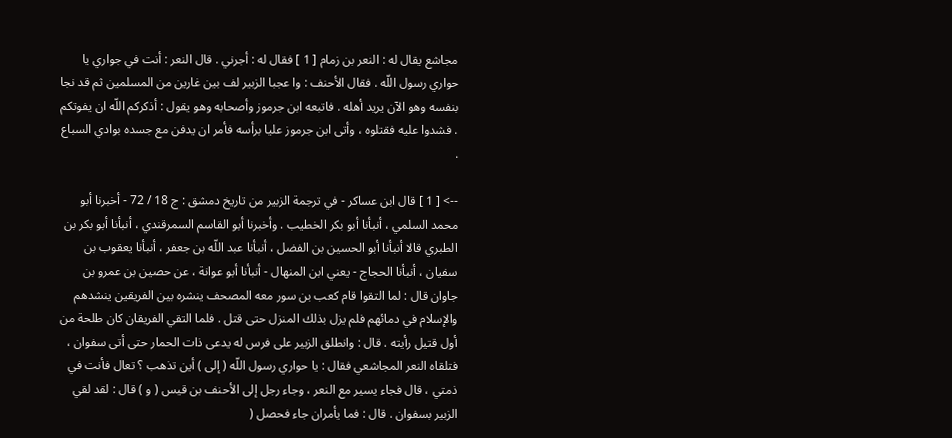مجاشع يقال له : النعر بن زمام [ 1 ] فقال له : أجرني . قال النعر : أنت في جواري يا حواري رسول اللّه . فقال الأحنف : وا عجبا الزبير لف بين غارين من المسلمين ثم قد نجا بنفسه وهو الآن يريد أهله . فاتبعه ابن جرموز وأصحابه وهو يقول : أذكركم اللّه ان يفوتكم . فشدوا عليه فقتلوه ، وأتى ابن جرموز عليا برأسه فأمر ان يدفن مع جسده بوادي السباع .

--> [ 1 ] قال ابن عساكر - في ترجمة الزبير من تاريخ دمشق : ج 18 / 72 - أخبرنا أبو محمد السلمي ، أنبأنا أبو بكر الخطيب . وأخبرنا أبو القاسم السمرقندي ، أنبأنا أبو بكر بن الطبري قالا أنبأنا أبو الحسين بن الفضل ، أنبأنا عبد اللّه بن جعفر ، أنبأنا يعقوب بن سفيان ، أنبأنا الحجاج - يعني ابن المنهال - أنبأنا أبو عوانة ، عن حصين بن عمرو بن جاوان قال : لما التقوا قام كعب بن سور معه المصحف ينشره بين الفريقين ينشدهم والإسلام في دمائهم فلم يزل بذلك المنزل حتى قتل . فلما التقي الفريقان كان طلحة من أول قتيل رأيته . قال : وانطلق الزبير على فرس له يدعى ذات الحمار حتى أتى سفوان ، فتلقاه النعر المجاشعي فقال : يا حواري رسول اللّه ( إلى ) أين تذهب ؟ تعال فأنت في ذمتي ، قال فجاء يسير مع النعر ، وجاء رجل إلى الأحنف بن قيس ( و ) قال : لقد لقي الزبير بسفوان . قال : فما يأمران جاء فحصل (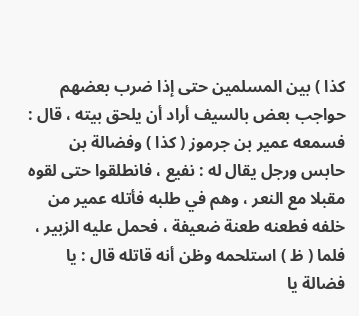كذا ) بين المسلمين حتى إذا ضرب بعضهم حواجب بعض بالسيف أراد أن يلحق بيته ، قال : فسمعه عمير بن جرموز ( كذا ) وفضالة بن حابس ورجل يقال له : نفيع ، فانطلقوا حتى لقوه مقبلا مع النعر ، وهم في طلبه فأتله عمير من خلفه فطعنه طعنة ضعيفة ، فحمل عليه الزبير ، فلما ( ظ ) استلحمه وظن أنه قاتله قال : يا فضالة يا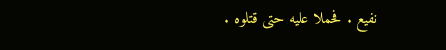نفيع . فحملا عليه حتى قتلوه .